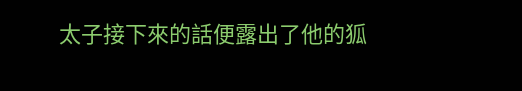太子接下來的話便露出了他的狐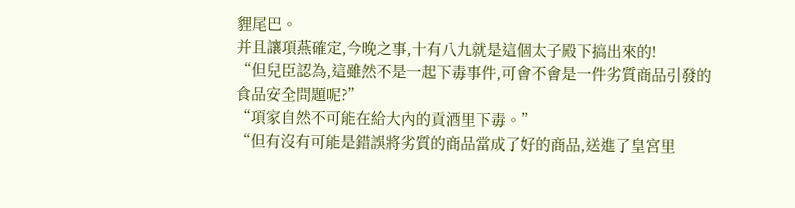貍尾巴。
并且讓項燕確定,今晚之事,十有八九就是這個太子殿下搞出來的!
“但兒臣認為,這雖然不是一起下毒事件,可會不會是一件劣質商品引發的食品安全問題呢?”
“項家自然不可能在給大內的貢酒里下毒。”
“但有沒有可能是錯誤將劣質的商品當成了好的商品,送進了皇宮里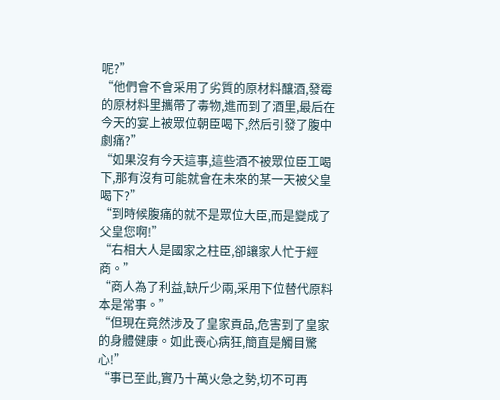呢?”
“他們會不會采用了劣質的原材料釀酒,發霉的原材料里攜帶了毒物,進而到了酒里,最后在今天的宴上被眾位朝臣喝下,然后引發了腹中劇痛?”
“如果沒有今天這事,這些酒不被眾位臣工喝下,那有沒有可能就會在未來的某一天被父皇喝下?”
“到時候腹痛的就不是眾位大臣,而是變成了父皇您啊!”
“右相大人是國家之柱臣,卻讓家人忙于經商。”
“商人為了利益,缺斤少兩,采用下位替代原料本是常事。”
“但現在竟然涉及了皇家貢品,危害到了皇家的身體健康。如此喪心病狂,簡直是觸目驚心!”
“事已至此,實乃十萬火急之勢,切不可再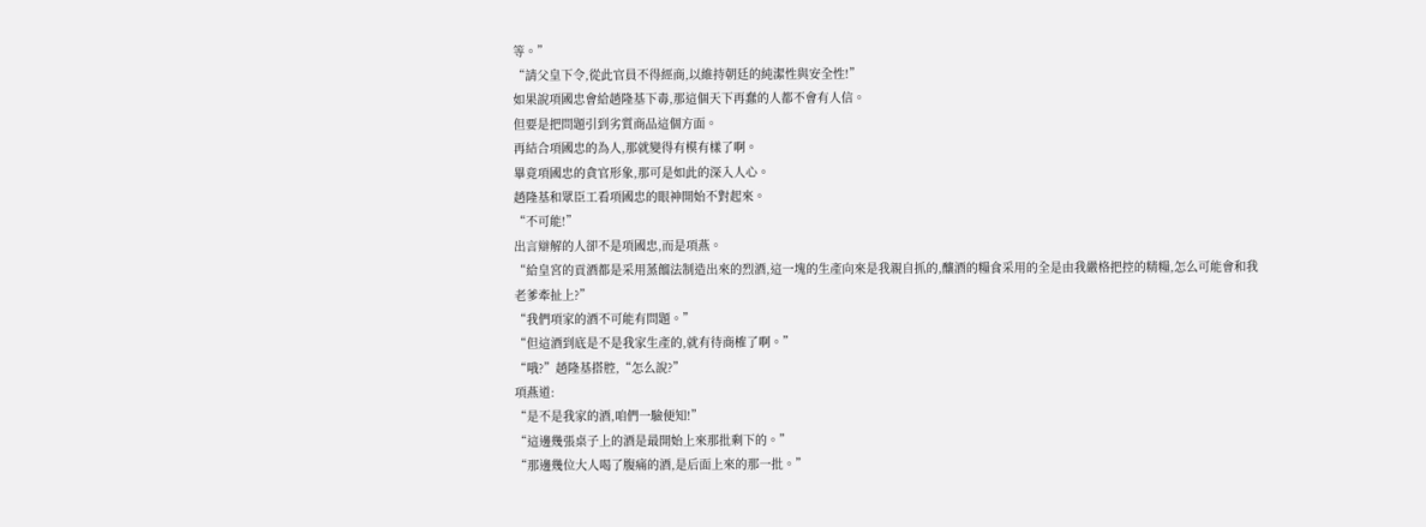等。”
“請父皇下令,從此官員不得經商,以維持朝廷的純潔性與安全性!”
如果說項國忠會給趙隆基下毒,那這個天下再蠢的人都不會有人信。
但要是把問題引到劣質商品這個方面。
再結合項國忠的為人,那就變得有模有樣了啊。
畢竟項國忠的貪官形象,那可是如此的深入人心。
趙隆基和眾臣工看項國忠的眼神開始不對起來。
“不可能!”
出言辯解的人卻不是項國忠,而是項燕。
“給皇宮的貢酒都是采用蒸餾法制造出來的烈酒,這一塊的生產向來是我親自抓的,釀酒的糧食采用的全是由我嚴格把控的精糧,怎么可能會和我老爹牽扯上?”
“我們項家的酒不可能有問題。”
“但這酒到底是不是我家生產的,就有待商榷了啊。”
“哦?”趙隆基搭腔,“怎么說?”
項燕道:
“是不是我家的酒,咱們一驗便知!”
“這邊幾張桌子上的酒是最開始上來那批剩下的。”
“那邊幾位大人喝了腹痛的酒,是后面上來的那一批。”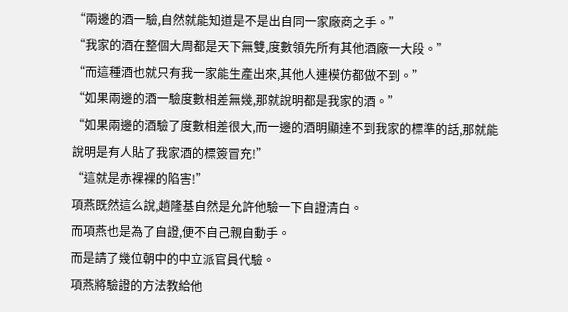“兩邊的酒一驗,自然就能知道是不是出自同一家廠商之手。”
“我家的酒在整個大周都是天下無雙,度數領先所有其他酒廠一大段。”
“而這種酒也就只有我一家能生產出來,其他人連模仿都做不到。”
“如果兩邊的酒一驗度數相差無幾,那就說明都是我家的酒。”
“如果兩邊的酒驗了度數相差很大,而一邊的酒明顯達不到我家的標準的話,那就能說明是有人貼了我家酒的標簽冒充!”
“這就是赤裸裸的陷害!”
項燕既然這么說,趙隆基自然是允許他驗一下自證清白。
而項燕也是為了自證,便不自己親自動手。
而是請了幾位朝中的中立派官員代驗。
項燕將驗證的方法教給他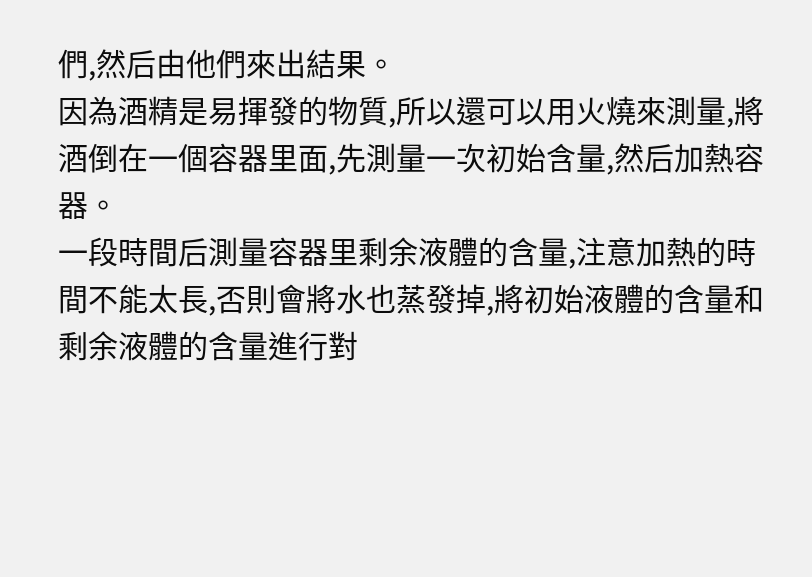們,然后由他們來出結果。
因為酒精是易揮發的物質,所以還可以用火燒來測量,將酒倒在一個容器里面,先測量一次初始含量,然后加熱容器。
一段時間后測量容器里剩余液體的含量,注意加熱的時間不能太長,否則會將水也蒸發掉,將初始液體的含量和剩余液體的含量進行對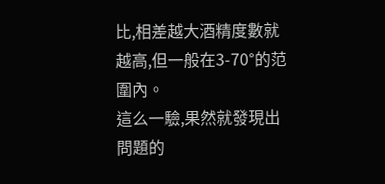比,相差越大酒精度數就越高,但一般在3-70°的范圍內。
這么一驗,果然就發現出問題的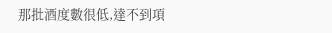那批酒度數很低,達不到項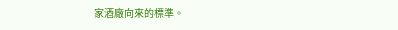家酒廠向來的標準。